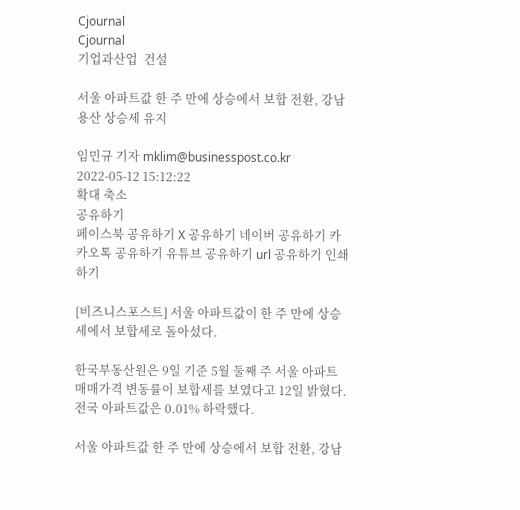Cjournal
Cjournal
기업과산업  건설

서울 아파트값 한 주 만에 상승에서 보합 전환, 강남 용산 상승세 유지

임민규 기자 mklim@businesspost.co.kr 2022-05-12 15:12:22
확대 축소
공유하기
페이스북 공유하기 X 공유하기 네이버 공유하기 카카오톡 공유하기 유튜브 공유하기 url 공유하기 인쇄하기

[비즈니스포스트] 서울 아파트값이 한 주 만에 상승세에서 보합세로 돌아섰다.

한국부동산원은 9일 기준 5월 둘째 주 서울 아파트 매매가격 변동률이 보합세를 보였다고 12일 밝혔다. 전국 아파트값은 0.01% 하락했다.

서울 아파트값 한 주 만에 상승에서 보합 전환, 강남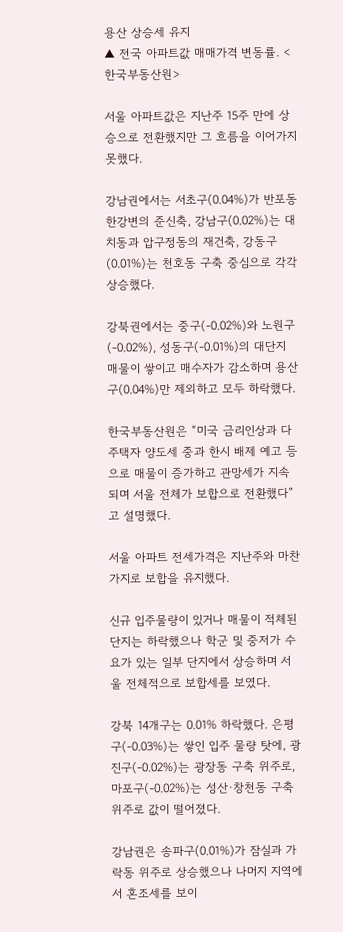용산 상승세 유지
▲ 전국 아파트값 매매가격 변동률. <한국부동산원>

서울 아파트값은 지난주 15주 만에 상승으로 전환했지만 그 흐름을 이어가지 못했다.

강남권에서는 서초구(0.04%)가 반포동 한강변의 준신축, 강남구(0.02%)는 대치동과 압구정동의 재건축, 강동구(0.01%)는 천호동 구축 중심으로 각각 상승했다.

강북권에서는 중구(-0.02%)와 노원구(-0.02%), 성동구(-0.01%)의 대단지 매물이 쌓이고 매수자가 감소하며 용산구(0.04%)만 제외하고 모두 하락했다.

한국부동산원은 “미국 금리인상과 다주택자 양도세 중과 한시 배제 예고 등으로 매물이 증가하고 관망세가 지속되며 서울 전체가 보합으로 전환했다”고 설명했다.

서울 아파트 전세가격은 지난주와 마찬가지로 보합을 유지했다.

신규 입주물량이 있거나 매물이 적체된 단지는 하락했으나 학군 및 중저가 수요가 있는 일부 단지에서 상승하며 서울 전체적으로 보합세를 보였다.

강북 14개구는 0.01% 하락했다. 은평구(-0.03%)는 쌓인 입주 물량 탓에, 광진구(-0.02%)는 광장동 구축 위주로, 마포구(-0.02%)는 성산·창천동 구축 위주로 값이 떨어졌다.

강남권은 송파구(0.01%)가 잠실과 가락동 위주로 상승했으나 나머지 지역에서 혼조세를 보이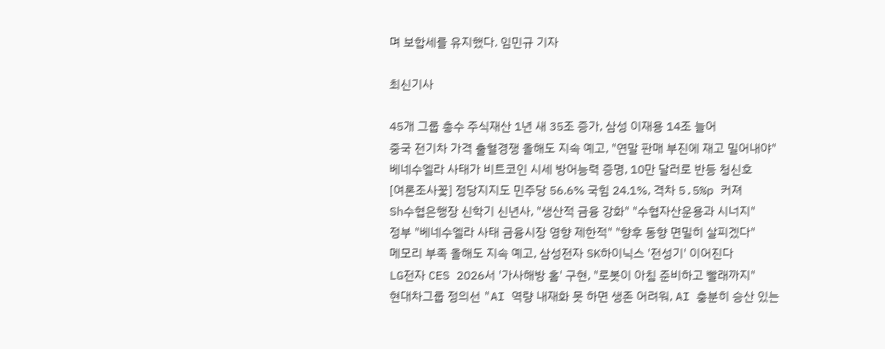며 보합세를 유지했다. 임민규 기자

최신기사

45개 그룹 총수 주식재산 1년 새 35조 증가, 삼성 이재용 14조 늘어
중국 전기차 가격 출혈경쟁 올해도 지속 예고, "연말 판매 부진에 재고 밀어내야"
베네수엘라 사태가 비트코인 시세 방어능력 증명, 10만 달러로 반등 청신호
[여론조사꽃] 정당지지도 민주당 56.6% 국힘 24.1%, 격차 5.5%p 커져
Sh수협은행장 신학기 신년사, "생산적 금융 강화" "수협자산운용과 시너지"
정부 "베네수엘라 사태 금융시장 영향 제한적" "향후 동향 면밀히 살피겠다"
메모리 부족 올해도 지속 예고, 삼성전자 SK하이닉스 '전성기' 이어진다
LG전자 CES 2026서 '가사해방 홈' 구현, "로봇이 아침 준비하고 빨래까지"
현대차그룹 정의선 "AI 역량 내재화 못 하면 생존 어려워, AI 충분히 승산 있는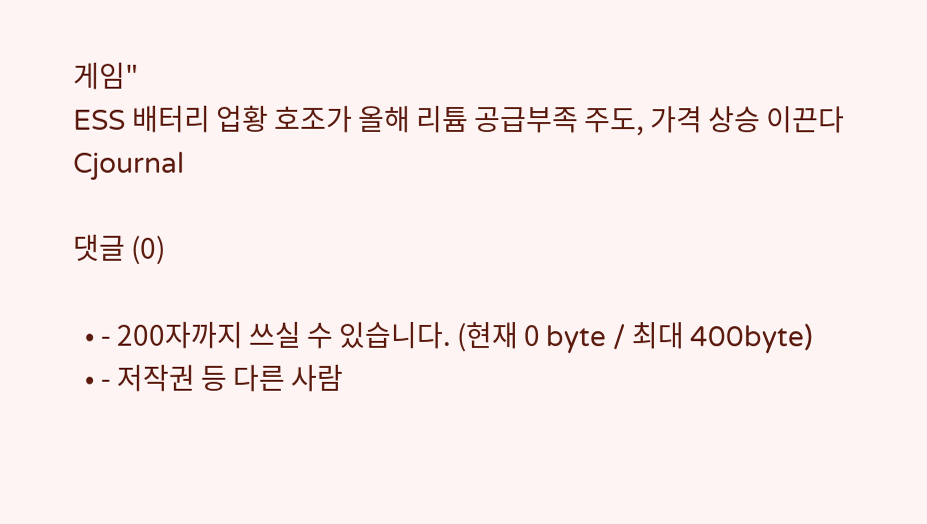게임"
ESS 배터리 업황 호조가 올해 리튬 공급부족 주도, 가격 상승 이끈다
Cjournal

댓글 (0)

  • - 200자까지 쓰실 수 있습니다. (현재 0 byte / 최대 400byte)
  • - 저작권 등 다른 사람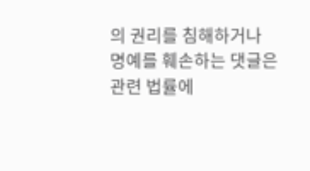의 권리를 침해하거나 명예를 훼손하는 댓글은 관련 법률에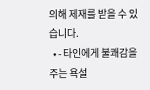의해 제재를 받을 수 있습니다.
  • - 타인에게 불쾌감을 주는 욕설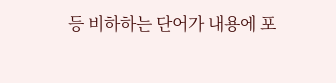등 비하하는 단어가 내용에 포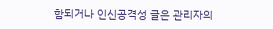함되거나 인신공격성 글은 관리자의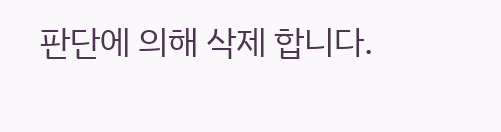판단에 의해 삭제 합니다.